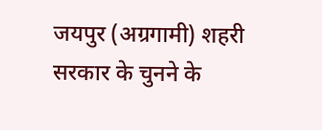जयपुर (अग्रगामी) शहरी सरकार के चुनने के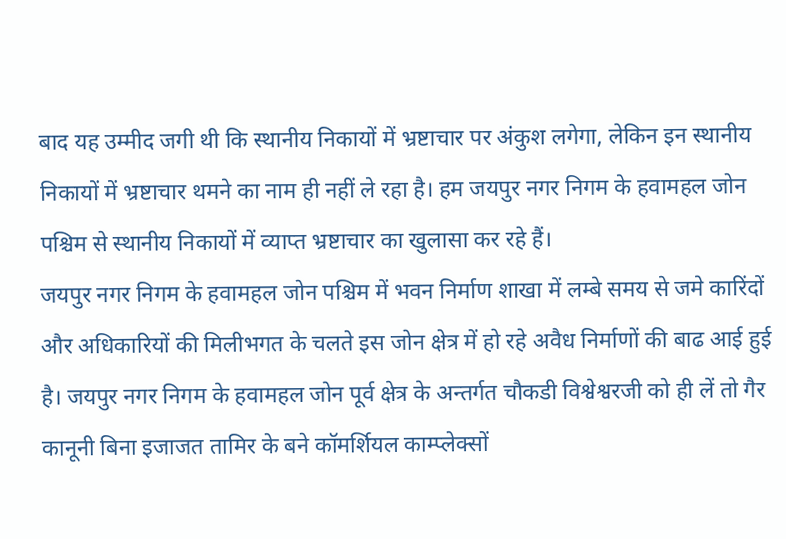बाद यह उम्मीद जगी थी कि स्थानीय निकायों में भ्रष्टाचार पर अंकुश लगेगा, लेकिन इन स्थानीय निकायों में भ्रष्टाचार थमने का नाम ही नहीं ले रहा है। हम जयपुर नगर निगम के हवामहल जोन पश्चिम से स्थानीय निकायों में व्याप्त भ्रष्टाचार का खुलासा कर रहे हैं।
जयपुर नगर निगम के हवामहल जोन पश्चिम में भवन निर्माण शाखा में लम्बे समय से जमे कारिंदों और अधिकारियों की मिलीभगत के चलते इस जोन क्षेत्र में हो रहे अवैध निर्माणों की बाढ आई हुई है। जयपुर नगर निगम के हवामहल जोन पूर्व क्षेत्र के अन्तर्गत चौकडी विश्वेश्वरजी को ही लें तो गैर कानूनी बिना इजाजत तामिर के बने कॉमर्शियल काम्प्लेक्सों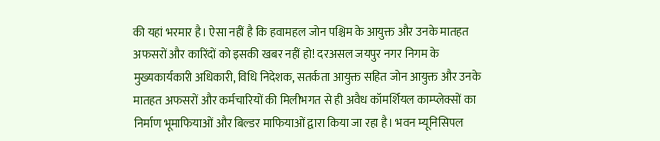की यहां भरमार है। ऐसा नहीं है कि हवामहल जोन पश्चिम के आयुक्त और उनके मातहत अफसरों और कारिंदों को इसकी खबर नहीं हो! दरअसल जयपुर नगर निगम के मुख्यकार्यकारी अधिकारी, विधि निदेशक, सतर्कता आयुक्त सहित जोन आयुक्त और उनके मातहत अफसरों और कर्मचारियों की मिलीभगत से ही अवैध कॉमर्शियल काम्प्लेक्सों का निर्माण भूमाफियाओं और बिल्डर माफियाओं द्वारा किया जा रहा है। भवन म्यूनिसिपल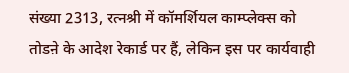संख्या 2313, रत्नश्री में कॉमर्शियल काम्प्लेक्स को तोडऩे के आदेश रेकार्ड पर हैं, लेकिन इस पर कार्यवाही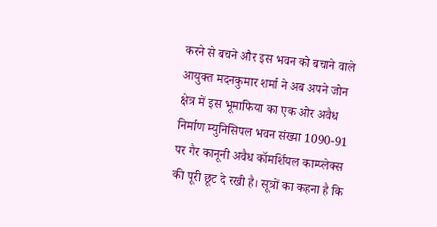करने से बचने और इस भवन को बचाने वाले आयुक्त मदनकुमार शर्मा ने अब अपने जोन क्षेत्र में इस भूमाफिया का एक ओर अवैध निर्माण म्युनिसिपल भवन संख्या 1090-91 पर गैर कानूनी अवैध कॉमर्शियल काम्प्लेक्स की पूरी छूट दे रखी है। सूत्रों का कहना है कि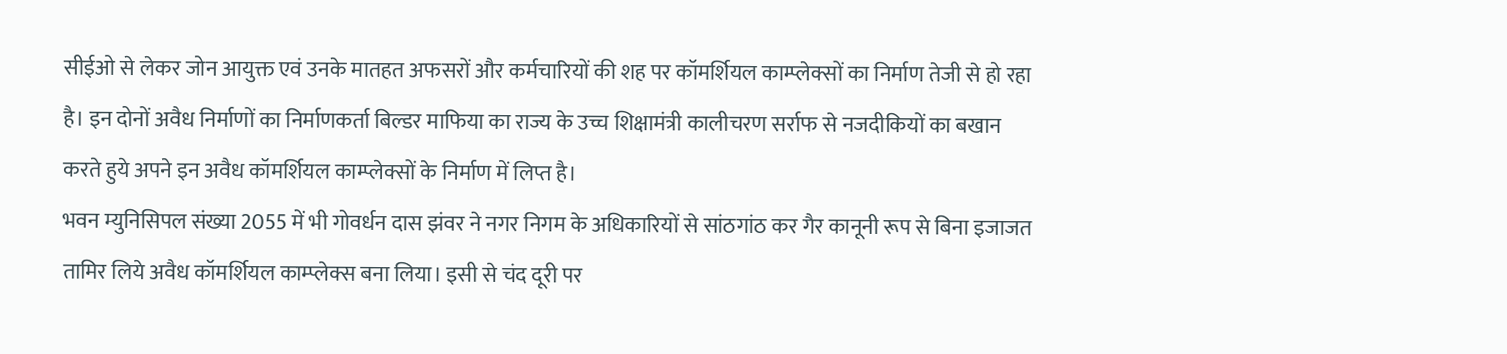सीईओ से लेकर जोन आयुक्त एवं उनके मातहत अफसरों और कर्मचारियों की शह पर कॉमर्शियल काम्प्लेक्सों का निर्माण तेजी से हो रहा है। इन दोनों अवैध निर्माणों का निर्माणकर्ता बिल्डर माफिया का राज्य के उच्च शिक्षामंत्री कालीचरण सर्राफ से नजदीकियों का बखान करते हुये अपने इन अवैध कॉमर्शियल काम्प्लेक्सों के निर्माण में लिप्त है।
भवन म्युनिसिपल संख्या 2055 में भी गोवर्धन दास झंवर ने नगर निगम के अधिकारियों से सांठगांठ कर गैर कानूनी रूप से बिना इजाजत तामिर लिये अवैध कॉमर्शियल काम्प्लेक्स बना लिया। इसी से चंद दूरी पर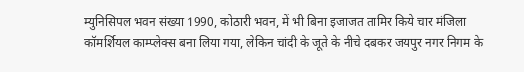म्युनिसिपल भवन संख्या 1990, कोठारी भवन, में भी बिना इजाजत तामिर किये चार मंजिला कॉमर्शियल काम्प्लेक्स बना लिया गया, लेकिन चांदी के जूते के नीचे दबकर जयपुर नगर निगम के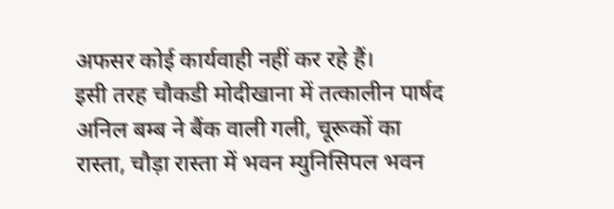अफसर कोई कार्यवाही नहीं कर रहे हैं।
इसी तरह चौकडी मोदीखाना में तत्कालीन पार्षद अनिल बम्ब ने बैंक वाली गली, चूरूकों का रास्ता, चौड़ा रास्ता में भवन म्युनिसिपल भवन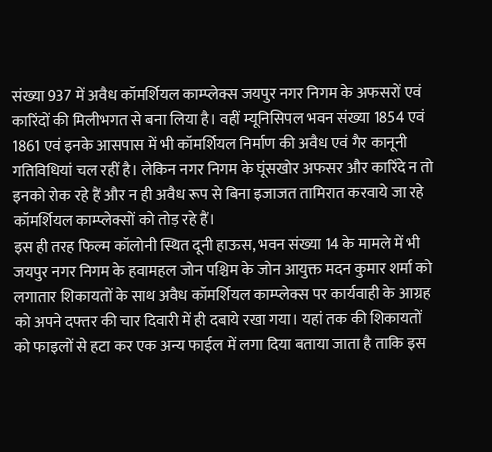संख्या 937 में अवैध कॉमर्शियल काम्प्लेक्स जयपुर नगर निगम के अफसरों एवं कारिंदों की मिलीभगत से बना लिया है। वहीं म्यूनिसिपल भवन संख्या 1854 एवं 1861 एवं इनके आसपास में भी कॉमर्शियल निर्माण की अवैध एवं गैर कानूनी गतिविधियां चल रहीं है। लेकिन नगर निगम के घूंसखोर अफसर और कारिंदे न तो इनको रोक रहे हैं और न ही अवैध रूप से बिना इजाजत तामिरात करवाये जा रहे कॉमर्शियल काम्प्लेक्सों को तोड़ रहे हैं।
इस ही तरह फिल्म कॉलोनी स्थित दूनी हाऊस, भवन संख्या 14 के मामले में भी जयपुर नगर निगम के हवामहल जोन पश्चिम के जोन आयुक्त मदन कुमार शर्मा को लगातार शिकायतों के साथ अवैध कॉमर्शियल काम्प्लेक्स पर कार्यवाही के आग्रह को अपने दफ्तर की चार दिवारी में ही दबाये रखा गया। यहां तक की शिकायतों को फाइलों से हटा कर एक अन्य फाईल में लगा दिया बताया जाता है ताकि इस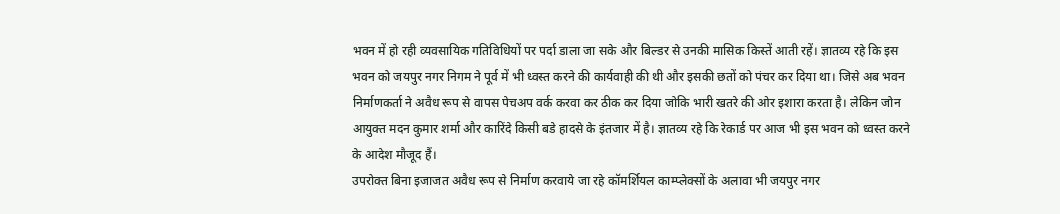भवन में हो रही व्यवसायिक गतिविधियों पर पर्दा डाला जा सके और बिल्डर से उनकी मासिक किस्तें आती रहें। ज्ञातव्य रहे कि इस भवन को जयपुर नगर निगम ने पूर्व में भी ध्वस्त करने की कार्यवाही की थी और इसकी छतों को पंचर कर दिया था। जिसे अब भवन निर्माणकर्ता ने अवैध रूप से वापस पेचअप वर्क करवा कर ठीक कर दिया जोकि भारी खतरे की ओर इशारा करता है। लेकिन जोन आयुक्त मदन कुमार शर्मा और कारिंदे किसी बडे हादसे के इंतजार में है। ज्ञातव्य रहे कि रेकार्ड पर आज भी इस भवन को ध्वस्त करने के आदेश मौजूद हैं।
उपरोक्त बिना इजाजत अवैध रूप से निर्माण करवाये जा रहे कॉमर्शियल काम्प्लेक्सों के अलावा भी जयपुर नगर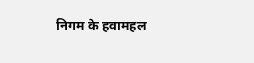निगम के हवामहल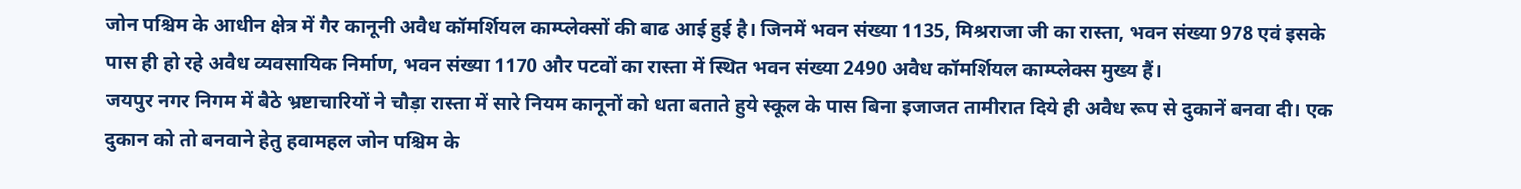जोन पश्चिम के आधीन क्षेत्र में गैर कानूनी अवैध कॉमर्शियल काम्प्लेक्सों की बाढ आई हुई है। जिनमें भवन संख्या 1135, मिश्रराजा जी का रास्ता, भवन संख्या 978 एवं इसके पास ही हो रहे अवैध व्यवसायिक निर्माण, भवन संख्या 1170 और पटवों का रास्ता में स्थित भवन संख्या 2490 अवैध कॉमर्शियल काम्प्लेक्स मुख्य हैं।
जयपुर नगर निगम में बैठे भ्रष्टाचारियों ने चौड़ा रास्ता में सारे नियम कानूनों को धता बताते हुये स्कूल के पास बिना इजाजत तामीरात दिये ही अवैध रूप से दुकानें बनवा दी। एक दुकान को तो बनवाने हेतु हवामहल जोन पश्चिम के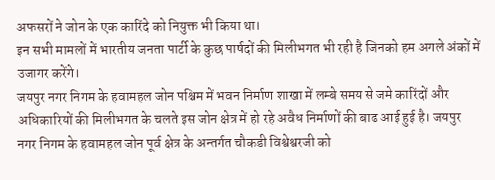अफसरों ने जोन के एक कारिंदे को नियुक्त भी किया था।
इन सभी मामलों में भारतीय जनता पार्टी के कुछ पार्षदों की मिलीभगत भी रही है जिनको हम अगले अंकों में उजागर करेंगे।
जयपुर नगर निगम के हवामहल जोन पश्चिम में भवन निर्माण शाखा में लम्बे समय से जमे कारिंदों और अधिकारियों की मिलीभगत के चलते इस जोन क्षेत्र में हो रहे अवैध निर्माणों की बाढ आई हुई है। जयपुर नगर निगम के हवामहल जोन पूर्व क्षेत्र के अन्तर्गत चौकडी विश्वेश्वरजी को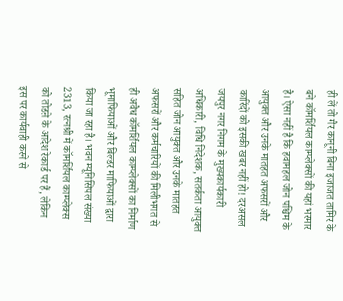ही लें तो गैर कानूनी बिना इजाजत तामिर के बने कॉमर्शियल काम्प्लेक्सों की यहां भरमार है। ऐसा नहीं है कि हवामहल जोन पश्चिम के आयुक्त और उनके मातहत अफसरों और कारिंदों को इसकी खबर नहीं हो! दरअसल जयपुर नगर निगम के मुख्यकार्यकारी अधिकारी, विधि निदेशक, सतर्कता आयुक्त सहित जोन आयुक्त और उनके मातहत अफसरों और कर्मचारियों की मिलीभगत से ही अवैध कॉमर्शियल काम्प्लेक्सों का निर्माण भूमाफियाओं और बिल्डर माफियाओं द्वारा किया जा रहा है। भवन म्यूनिसिपल संख्या 2313, रत्नश्री में कॉमर्शियल काम्प्लेक्स को तोडऩे के आदेश रेकार्ड पर हैं, लेकिन इस पर कार्यवाही करने से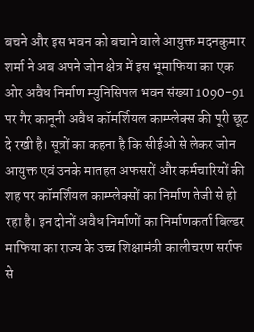बचने और इस भवन को बचाने वाले आयुक्त मदनकुमार शर्मा ने अब अपने जोन क्षेत्र में इस भूमाफिया का एक ओर अवैध निर्माण म्युनिसिपल भवन संख्या 1090-91 पर गैर कानूनी अवैध कॉमर्शियल काम्प्लेक्स की पूरी छूट दे रखी है। सूत्रों का कहना है कि सीईओ से लेकर जोन आयुक्त एवं उनके मातहत अफसरों और कर्मचारियों की शह पर कॉमर्शियल काम्प्लेक्सों का निर्माण तेजी से हो रहा है। इन दोनों अवैध निर्माणों का निर्माणकर्ता बिल्डर माफिया का राज्य के उच्च शिक्षामंत्री कालीचरण सर्राफ से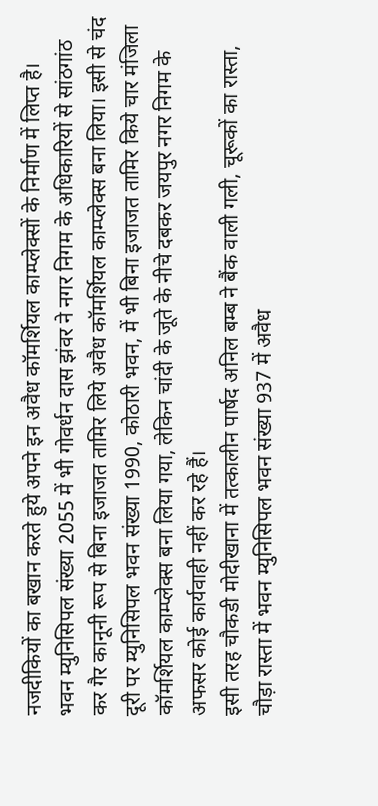नजदीकियों का बखान करते हुये अपने इन अवैध कॉमर्शियल काम्प्लेक्सों के निर्माण में लिप्त है।
भवन म्युनिसिपल संख्या 2055 में भी गोवर्धन दास झंवर ने नगर निगम के अधिकारियों से सांठगांठ कर गैर कानूनी रूप से बिना इजाजत तामिर लिये अवैध कॉमर्शियल काम्प्लेक्स बना लिया। इसी से चंद दूरी पर म्युनिसिपल भवन संख्या 1990, कोठारी भवन, में भी बिना इजाजत तामिर किये चार मंजिला कॉमर्शियल काम्प्लेक्स बना लिया गया, लेकिन चांदी के जूते के नीचे दबकर जयपुर नगर निगम के अफसर कोई कार्यवाही नहीं कर रहे हैं।
इसी तरह चौकडी मोदीखाना में तत्कालीन पार्षद अनिल बम्ब ने बैंक वाली गली, चूरूकों का रास्ता, चौड़ा रास्ता में भवन म्युनिसिपल भवन संख्या 937 में अवैध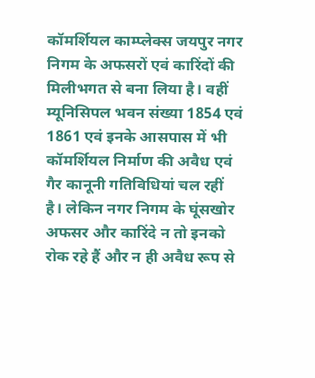कॉमर्शियल काम्प्लेक्स जयपुर नगर निगम के अफसरों एवं कारिंदों की मिलीभगत से बना लिया है। वहीं म्यूनिसिपल भवन संख्या 1854 एवं 1861 एवं इनके आसपास में भी कॉमर्शियल निर्माण की अवैध एवं गैर कानूनी गतिविधियां चल रहीं है। लेकिन नगर निगम के घूंसखोर अफसर और कारिंदे न तो इनको रोक रहे हैं और न ही अवैध रूप से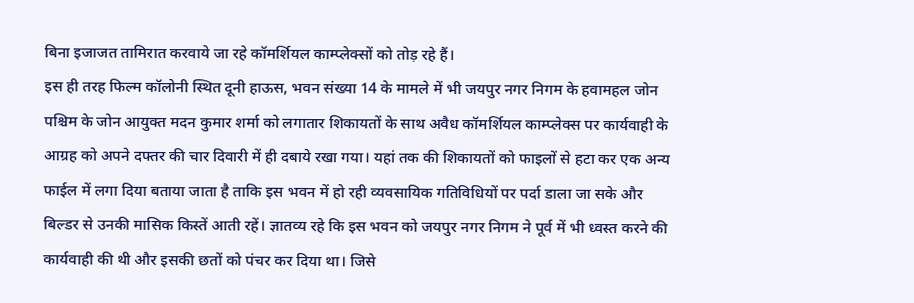बिना इजाजत तामिरात करवाये जा रहे कॉमर्शियल काम्प्लेक्सों को तोड़ रहे हैं।
इस ही तरह फिल्म कॉलोनी स्थित दूनी हाऊस, भवन संख्या 14 के मामले में भी जयपुर नगर निगम के हवामहल जोन पश्चिम के जोन आयुक्त मदन कुमार शर्मा को लगातार शिकायतों के साथ अवैध कॉमर्शियल काम्प्लेक्स पर कार्यवाही के आग्रह को अपने दफ्तर की चार दिवारी में ही दबाये रखा गया। यहां तक की शिकायतों को फाइलों से हटा कर एक अन्य फाईल में लगा दिया बताया जाता है ताकि इस भवन में हो रही व्यवसायिक गतिविधियों पर पर्दा डाला जा सके और बिल्डर से उनकी मासिक किस्तें आती रहें। ज्ञातव्य रहे कि इस भवन को जयपुर नगर निगम ने पूर्व में भी ध्वस्त करने की कार्यवाही की थी और इसकी छतों को पंचर कर दिया था। जिसे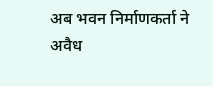अब भवन निर्माणकर्ता ने अवैध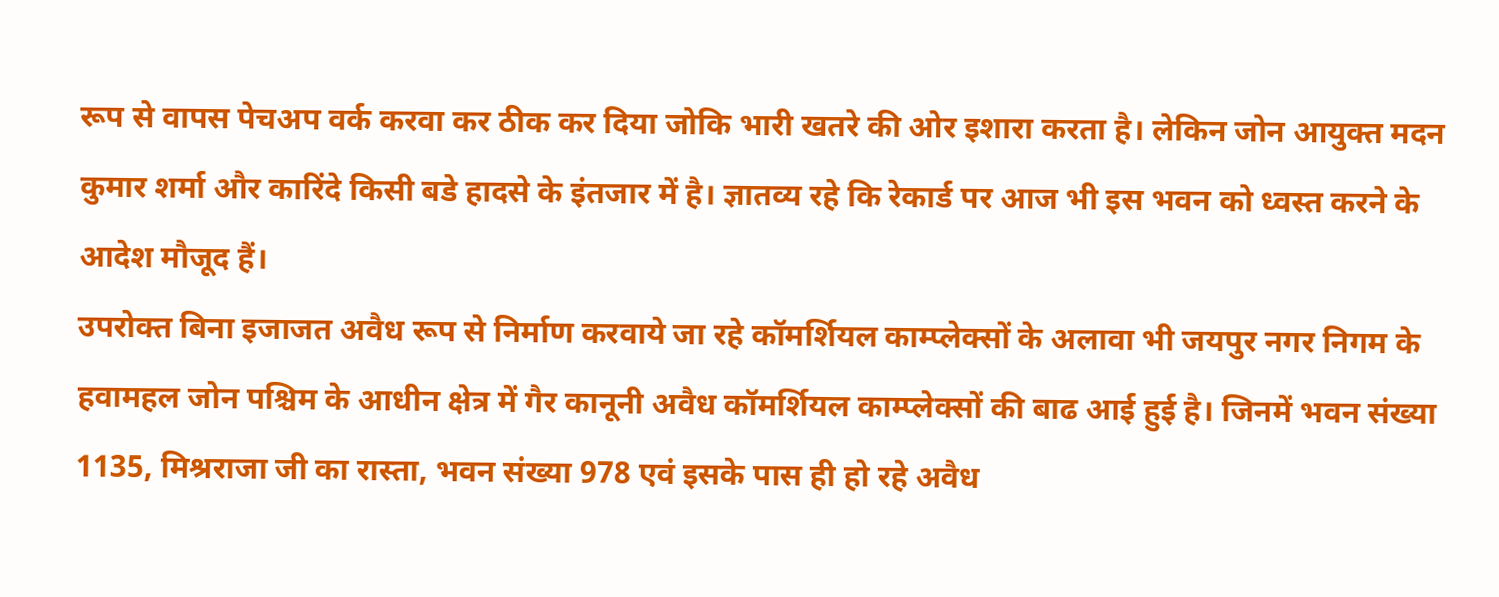रूप से वापस पेचअप वर्क करवा कर ठीक कर दिया जोकि भारी खतरे की ओर इशारा करता है। लेकिन जोन आयुक्त मदन कुमार शर्मा और कारिंदे किसी बडे हादसे के इंतजार में है। ज्ञातव्य रहे कि रेकार्ड पर आज भी इस भवन को ध्वस्त करने के आदेश मौजूद हैं।
उपरोक्त बिना इजाजत अवैध रूप से निर्माण करवाये जा रहे कॉमर्शियल काम्प्लेक्सों के अलावा भी जयपुर नगर निगम के हवामहल जोन पश्चिम के आधीन क्षेत्र में गैर कानूनी अवैध कॉमर्शियल काम्प्लेक्सों की बाढ आई हुई है। जिनमें भवन संख्या 1135, मिश्रराजा जी का रास्ता, भवन संख्या 978 एवं इसके पास ही हो रहे अवैध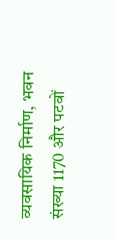व्यवसायिक निर्माण, भवन संख्या 1170 और पटवों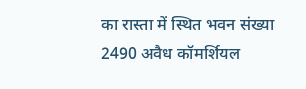का रास्ता में स्थित भवन संख्या 2490 अवैध कॉमर्शियल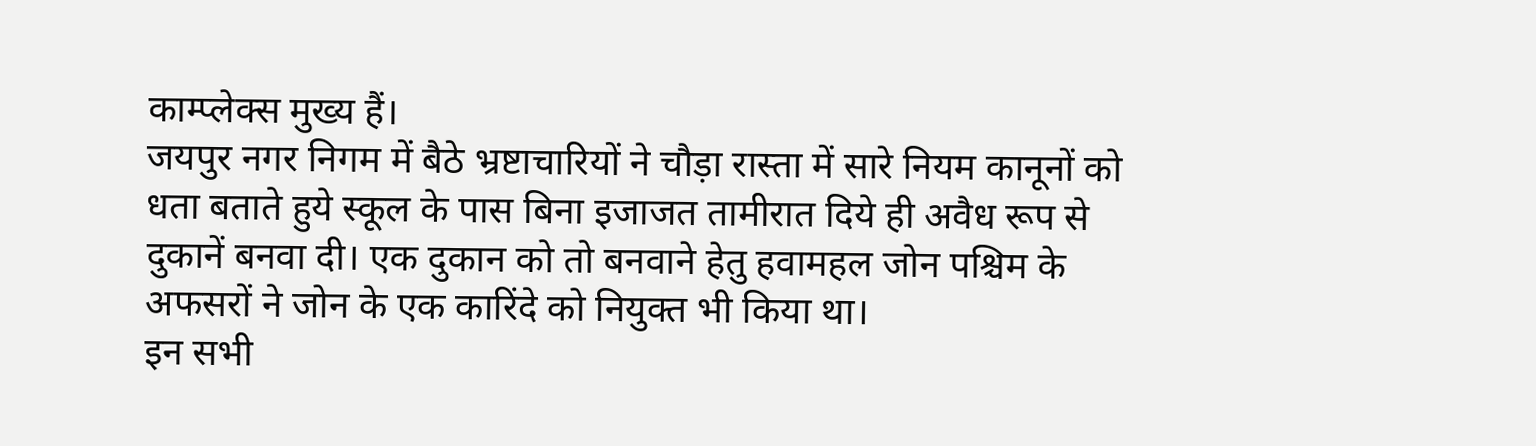काम्प्लेक्स मुख्य हैं।
जयपुर नगर निगम में बैठे भ्रष्टाचारियों ने चौड़ा रास्ता में सारे नियम कानूनों को धता बताते हुये स्कूल के पास बिना इजाजत तामीरात दिये ही अवैध रूप से दुकानें बनवा दी। एक दुकान को तो बनवाने हेतु हवामहल जोन पश्चिम के अफसरों ने जोन के एक कारिंदे को नियुक्त भी किया था।
इन सभी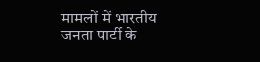मामलों में भारतीय जनता पार्टी के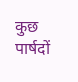कुछ पार्षदों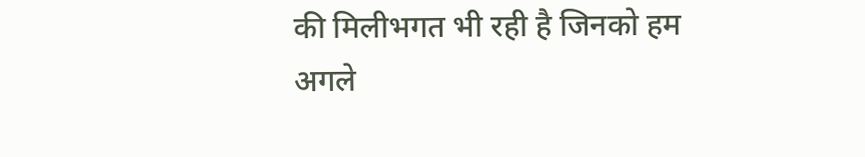की मिलीभगत भी रही है जिनको हम अगले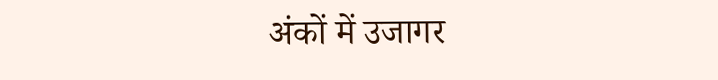अंकों में उजागर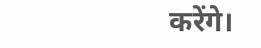करेंगे।